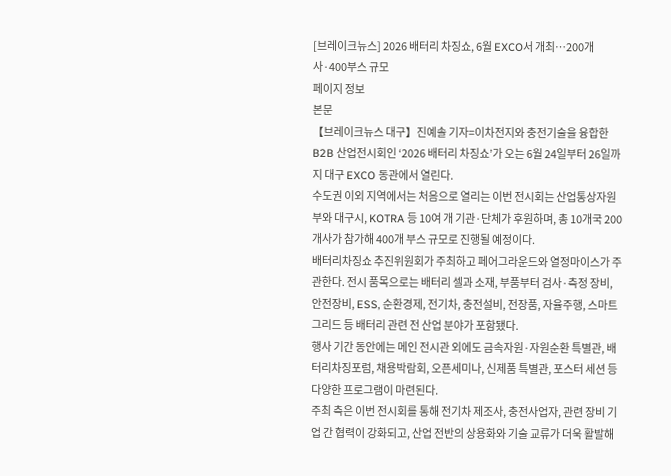[브레이크뉴스] 2026 배터리 차징쇼, 6월 EXCO서 개최…200개사·400부스 규모
페이지 정보
본문
【브레이크뉴스 대구】진예솔 기자=이차전지와 충전기술을 융합한 B2B 산업전시회인 ‘2026 배터리 차징쇼’가 오는 6월 24일부터 26일까지 대구 EXCO 동관에서 열린다.
수도권 이외 지역에서는 처음으로 열리는 이번 전시회는 산업통상자원부와 대구시, KOTRA 등 10여 개 기관·단체가 후원하며, 총 10개국 200개사가 참가해 400개 부스 규모로 진행될 예정이다.
배터리차징쇼 추진위원회가 주최하고 페어그라운드와 열정마이스가 주관한다. 전시 품목으로는 배터리 셀과 소재, 부품부터 검사·측정 장비, 안전장비, ESS, 순환경제, 전기차, 충전설비, 전장품, 자율주행, 스마트그리드 등 배터리 관련 전 산업 분야가 포함됐다.
행사 기간 동안에는 메인 전시관 외에도 금속자원·자원순환 특별관, 배터리차징포럼, 채용박람회, 오픈세미나, 신제품 특별관, 포스터 세션 등 다양한 프로그램이 마련된다.
주최 측은 이번 전시회를 통해 전기차 제조사, 충전사업자, 관련 장비 기업 간 협력이 강화되고, 산업 전반의 상용화와 기술 교류가 더욱 활발해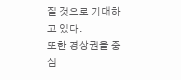질 것으로 기대하고 있다.
또한 경상권을 중심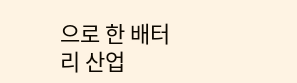으로 한 배터리 산업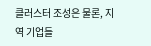클러스터 조성은 물론, 지역 기업들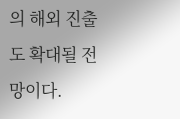의 해외 진출도 확대될 전망이다.